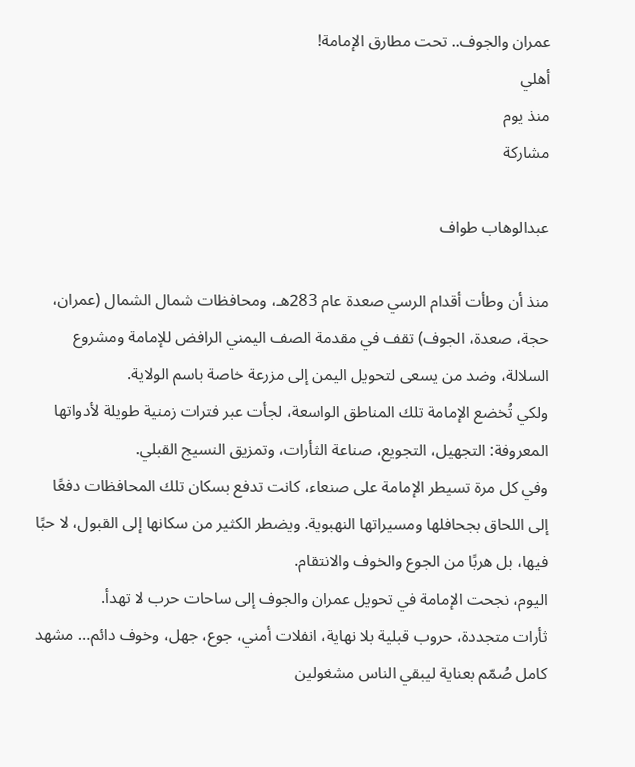عمران والجوف.. تحت مطارق الإمامة!
أهلي
منذ يوم
مشاركة

عبدالوهاب طواف

منذ أن وطأت أقدام الرسي صعدة عام 283هـ، ومحافظات شمال الشمال (عمران، حجة، صعدة، الجوف) تقف في مقدمة الصف اليمني الرافض للإمامة ومشروع السلالة، وضد من يسعى لتحويل اليمن إلى مزرعة خاصة باسم الولاية.
ولكي تُخضع الإمامة تلك المناطق الواسعة، لجأت عبر فترات زمنية طويلة لأدواتها المعروفة: التجهيل، التجويع، صناعة الثأرات، وتمزيق النسيج القبلي.
وفي كل مرة تسيطر الإمامة على صنعاء، كانت تدفع بسكان تلك المحافظات دفعًا إلى اللحاق بجحافلها ومسيراتها النهبوية. ويضطر الكثير من سكانها إلى القبول، لا حبًا فيها، بل هربًا من الجوع والخوف والانتقام.
اليوم، نجحت الإمامة في تحويل عمران والجوف إلى ساحات حرب لا تهدأ.
ثأرات متجددة، حروب قبلية بلا نهاية، انفلات أمني، جوع، جهل، وخوف دائم… مشهد كامل صُمّم بعناية ليبقي الناس مشغولين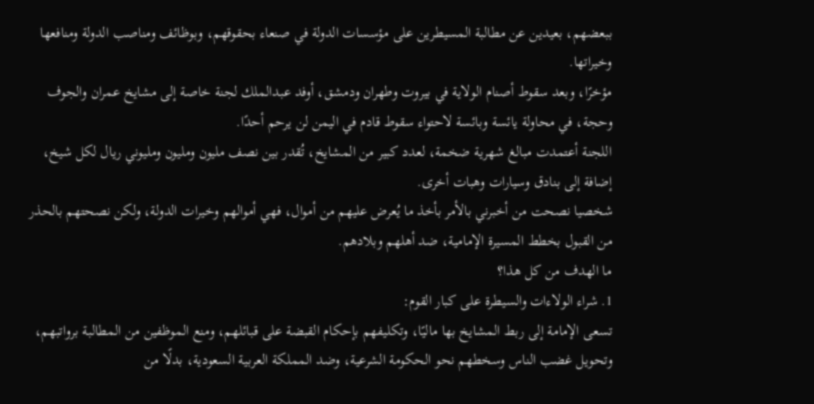ببعضهم، بعيدين عن مطالبة المسيطرين على مؤسسات الدولة في صنعاء بحقوقهم، وبوظائف ومناصب الدولة ومنافعها وخيراتها.
مؤخرًا، وبعد سقوط أصنام الولاية في بيروت وطهران ودمشق، أوفد عبدالملك لجنة خاصة إلى مشايخ عمران والجوف وحجة، في محاولة يائسة وبائسة لاحتواء سقوط قادم في اليمن لن يرحم أحدًا.
اللجنة أعتمدت مبالغ شهرية ضخمة، لعدد كبير من المشايخ، تُقدر بين نصف مليون ومليون ومليوني ريال لكل شيخ، إضافة إلى بنادق وسيارات وهبات أخرى.
شخصيا نصحت من أخبرني بالأمر بأخذ ما يُعرض عليهم من أموال، فهي أموالهم وخيرات الدولة، ولكن نصحتهم بالحذر من القبول بخطط المسيرة الإمامية، ضد أهلهم وبلادهم.
ما الهدف من كل هذا؟
1. شراء الولاءات والسيطرة على كبار القوم:
تسعى الإمامة إلى ربط المشايخ بها ماليًا، وتكليفهم بإحكام القبضة على قبائلهم، ومنع الموظفين من المطالبة برواتبهم، وتحويل غضب الناس وسخطهم نحو الحكومة الشرعية، وضد المملكة العربية السعودية، بدلًا من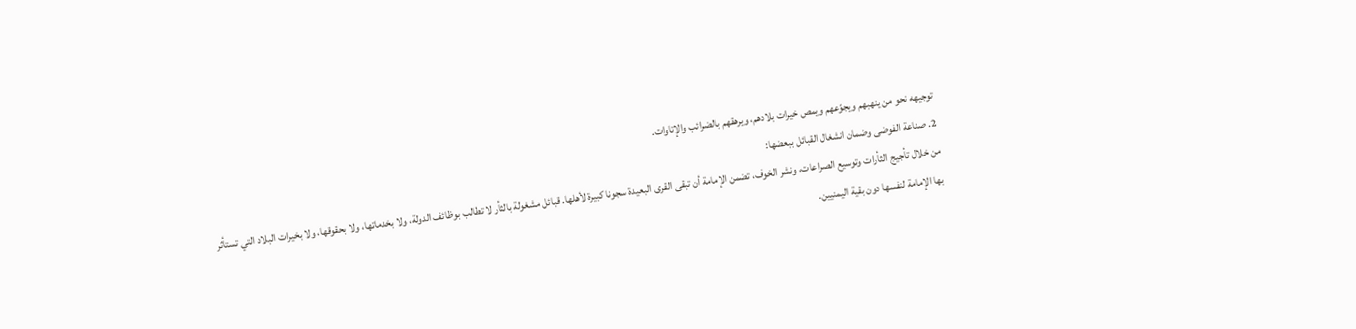توجيهه نحو من ينهبهم ويجوّعهم ويمص خيرات بلادهم، ويرهقهم بالضرائب والإتاوات.
2. صناعة الفوضى وضمان انشغال القبائل ببعضها:
من خلال تأجيج الثأرات وتوسيع الصراعات، ونشر الخوف، تضمن الإمامة أن تبقى القرى البعيدة سجونا كبيرة لأهلها. قبائل مشغولة بالثأر لا تطالب بوظائف الدولة، ولا بخدماتها، ولا بحقوقها، ولا بخيرات البلاد التي تستأثر بها الإمامة لنفسها دون بقية اليمنيين.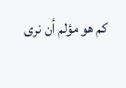كم هو مؤلم أن نرى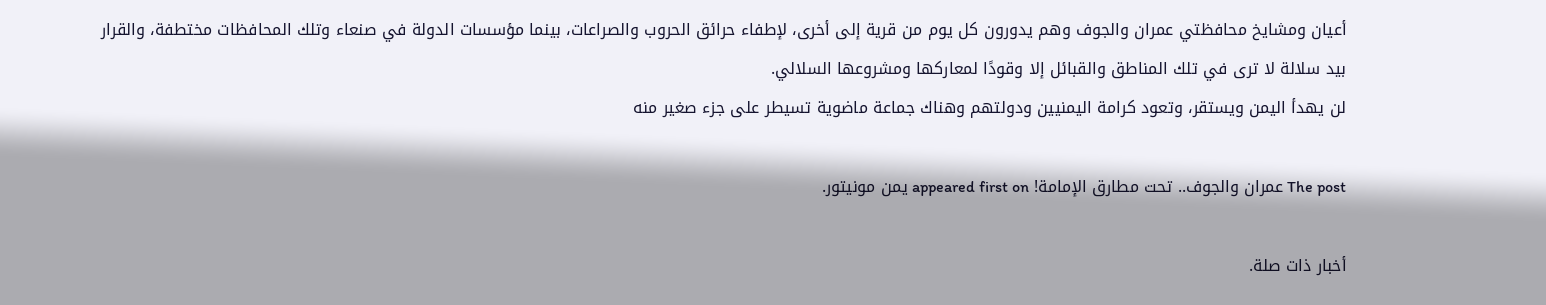أعيان ومشايخ محافظتي عمران والجوف وهم يدورون كل يوم من قرية إلى أخرى، لإطفاء حرائق الحروب والصراعات، بينما مؤسسات الدولة في صنعاء وتلك المحافظات مختطفة، والقرار بيد سلالة لا ترى في تلك المناطق والقبائل إلا وقودًا لمعاركها ومشروعها السلالي.
لن يهدأ اليمن ويستقر، وتعود كرامة اليمنيين ودولتهم وهناك جماعة ماضوية تسيطر على جزء صغير منه

The post عمران والجوف.. تحت مطارق الإمامة! appeared first on يمن مونيتور.

أخبار ذات صلة.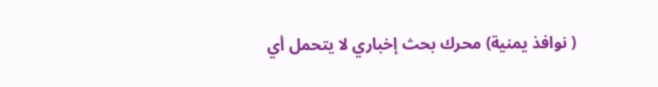( نوافذ يمنية) محرك بحث إخباري لا يتحمل أي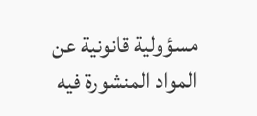مسؤولية قانونية عن المواد المنشورة فيه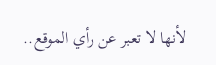لأنها لا تعبر عن رأي الموقع..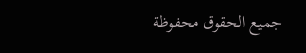جميع الحقوق محفوظة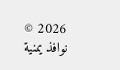2026 © نوافذ يمنية